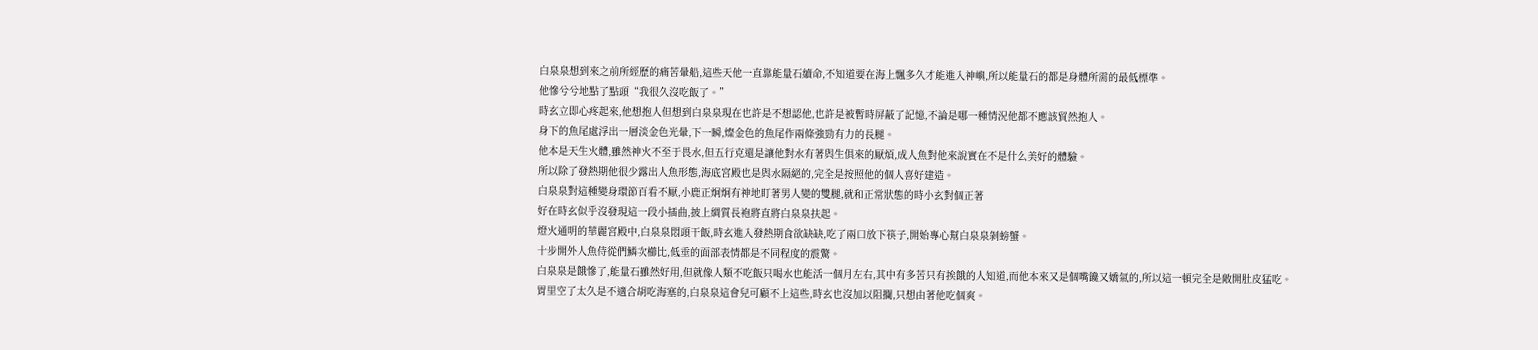白泉泉想到來之前所經歷的痛苦暈船,這些天他一直靠能量石續命,不知道要在海上飄多久才能進入神嶼,所以能量石的都是身體所需的最低標準。
他慘兮兮地點了點頭“我很久沒吃飯了。”
時玄立即心疼起來,他想抱人但想到白泉泉現在也許是不想認他,也許是被暫時屏蔽了記憶,不論是哪一種情況他都不應該貿然抱人。
身下的魚尾處浮出一層淡金色光暈,下一瞬,燦金色的魚尾作兩條強勁有力的長腿。
他本是天生火體,雖然神火不至于畏水,但五行克還是讓他對水有著與生俱來的厭煩,成人魚對他來說實在不是什么美好的體驗。
所以除了發熱期他很少露出人魚形態,海底宮殿也是與水隔絕的,完全是按照他的個人喜好建造。
白泉泉對這種變身環節百看不厭,小鹿正炯炯有神地盯著男人變的雙腿,就和正常狀態的時小玄對個正著
好在時玄似乎沒發現這一段小插曲,披上綢質長袍將直將白泉泉扶起。
燈火通明的華麗宮殿中,白泉泉悶頭干飯,時玄進入發熱期食欲缺缺,吃了兩口放下筷子,開始專心幫白泉泉剝螃蟹。
十步開外人魚侍從們鱗次櫛比,低垂的面部表情都是不同程度的震驚。
白泉泉是餓慘了,能量石雖然好用,但就像人類不吃飯只喝水也能活一個月左右,其中有多苦只有挨餓的人知道,而他本來又是個嘴饞又嬌氣的,所以這一頓完全是敞開肚皮猛吃。
胃里空了太久是不適合胡吃海塞的,白泉泉這會兒可顧不上這些,時玄也沒加以阻攔,只想由著他吃個爽。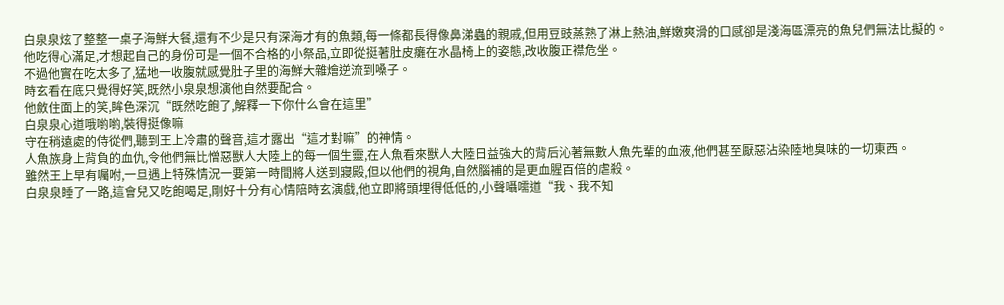白泉泉炫了整整一桌子海鮮大餐,還有不少是只有深海才有的魚類,每一條都長得像鼻涕蟲的親戚,但用豆豉蒸熟了淋上熱油,鮮嫩爽滑的口感卻是淺海區漂亮的魚兒們無法比擬的。
他吃得心滿足,才想起自己的身份可是一個不合格的小祭品,立即從挺著肚皮癱在水晶椅上的姿態,改收腹正襟危坐。
不過他實在吃太多了,猛地一收腹就感覺肚子里的海鮮大雜燴逆流到嗓子。
時玄看在底只覺得好笑,既然小泉泉想演他自然要配合。
他斂住面上的笑,眸色深沉“既然吃飽了,解釋一下你什么會在這里”
白泉泉心道哦喲喲,裝得挺像嘛
守在稍遠處的侍從們,聽到王上冷肅的聲音,這才露出“這才對嘛”的神情。
人魚族身上背負的血仇,令他們無比憎惡獸人大陸上的每一個生靈,在人魚看來獸人大陸日益強大的背后沁著無數人魚先輩的血液,他們甚至厭惡沾染陸地臭味的一切東西。
雖然王上早有囑咐,一旦遇上特殊情況一要第一時間將人送到寢殿,但以他們的視角,自然腦補的是更血腥百倍的虐殺。
白泉泉睡了一路,這會兒又吃飽喝足,剛好十分有心情陪時玄演戲,他立即將頭埋得低低的,小聲囁嚅道“我、我不知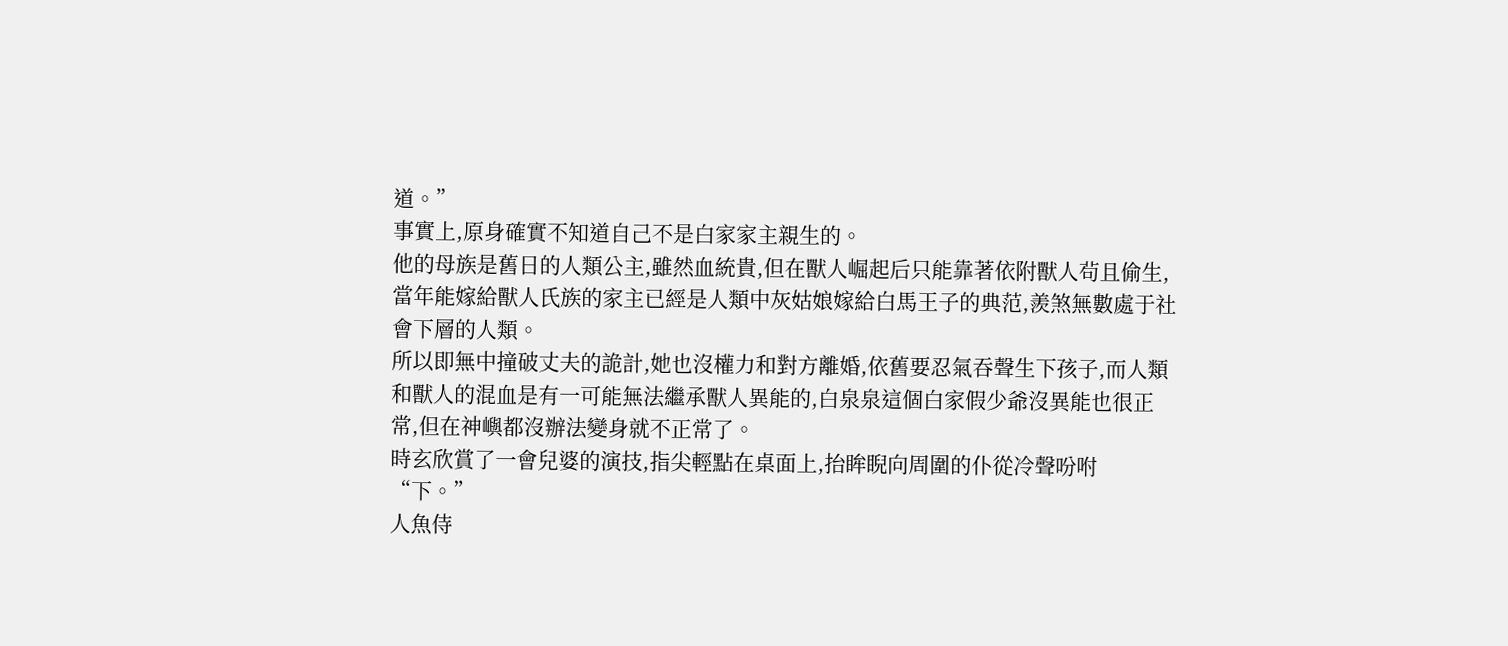道。”
事實上,原身確實不知道自己不是白家家主親生的。
他的母族是舊日的人類公主,雖然血統貴,但在獸人崛起后只能靠著依附獸人茍且偷生,當年能嫁給獸人氏族的家主已經是人類中灰姑娘嫁給白馬王子的典范,羨煞無數處于社會下層的人類。
所以即無中撞破丈夫的詭計,她也沒權力和對方離婚,依舊要忍氣吞聲生下孩子,而人類和獸人的混血是有一可能無法繼承獸人異能的,白泉泉這個白家假少爺沒異能也很正常,但在神嶼都沒辦法變身就不正常了。
時玄欣賞了一會兒婆的演技,指尖輕點在桌面上,抬眸睨向周圍的仆從冷聲吩咐“下。”
人魚侍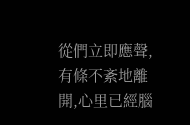從們立即應聲,有條不紊地離開,心里已經腦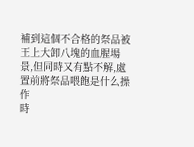補到這個不合格的祭品被王上大卸八塊的血腥場景,但同時又有點不解,處置前將祭品喂飽是什么操作
時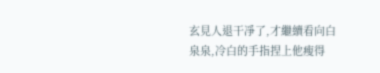玄見人退干凈了,才繼續看向白泉泉,冷白的手指捏上他瘦得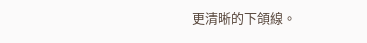更清晰的下頜線。